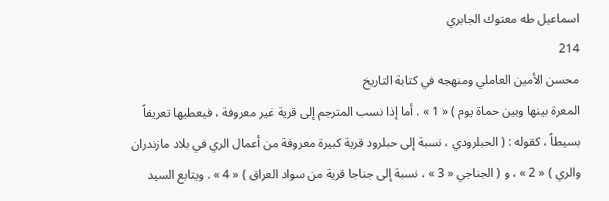اسماعيل طه معتوك الجابري
214
محسن الأمين العاملي ومنهجه في كتابة التاريخ
المعرة بينها وبين حماة يوم ) « 1 » . أما إذا نسب المترجم إلى قرية غير معروفة ، فيعطيها تعريفاً بسيطاً ، كقوله : ( الحبلرودي ، نسبة إلى حبلرود قرية كبيرة معروفة من أعمال الري في بلاد مازندران والري ) « 2 » ، و ( الجناجي « 3 » ، نسبة إلى جناجا قرية من سواد العراق ) « 4 » . ويتابع السيد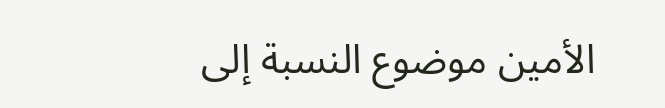الأمين موضوع النسبة إلى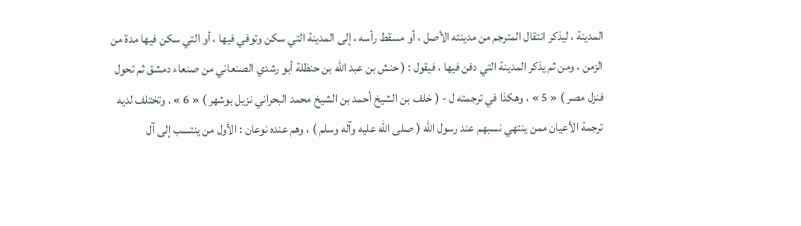المدينة ، ليذكر انتقال المترجم من مدينته الأصل ، أو مسقط رأسه ، إلى المدينة التي سكن وتوفي فيها ، أو التي سكن فيها مدة من الزمن ، ومن ثم يذكر المدينة التي دفن فيها ، فيقول : ( حنش بن عبد الله بن حنظلة أبو رشدي الصنعاني من صنعاء دمشق ثم تحول فنزل مصر ) « 5 » ، وهكذا في ترجمته ل - ( خلف بن الشيخ أحمد بن الشيخ محمد البحراني نزيل بوشهر ) « 6 » . وتختلف لديه ترجمة الأعيان ممن ينتهي نسبهم عند رسول الله ( صلى الله عليه وآله وسلم ) ، وهم عنده نوعان : الأول من ينتسب إلى آل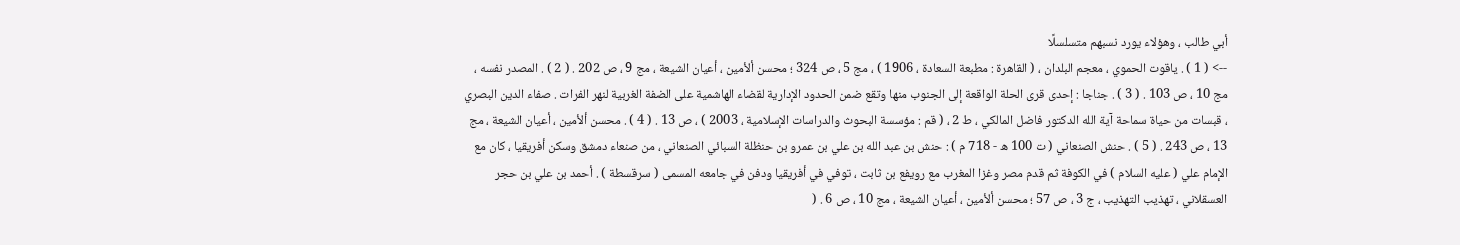أبي طالب ، وهؤلاء يورد نسبهم متسلسلًا
--> ( 1 ) . ياقوت الحموي ، معجم البلدان ، ( القاهرة : مطبعة السعادة ، 1906 ) ، مج 5 ، ص 324 ؛ محسن ألأمين ، أعيان الشيعة ، مج 9 ، ص 202 . ( 2 ) . المصدر نفسه ، مج 10 ، ص 103 . ( 3 ) . جناجا : إحدى قرى الحلة الواقعة إلى الجنوب منها وتقع ضمن الحدود الإدارية لقضاء الهاشمية على الضفة الغربية لنهر الفرات . صفاء الدين البصري ، قبسات من حياة سماحة آية الله الدكتور فاضل المالكي ، ط 2 ، ( قم : مؤسسة البحوث والدراسات الإسلامية ، 2003 ) ، ص 13 . ( 4 ) . محسن ألأمين ، أعيان الشيعة ، مج 13 ، ص 243 . ( 5 ) . حنش الصنعاني ( ت 100 ه - 718 م ) : حنش بن عبد الله بن علي بن عمرو بن حنظلة السبائي الصنعاني ، من صنعاء دمشق وسكن أفريقيا ، كان مع الإمام علي ( عليه السلام ) في الكوفة ثم قدم مصر وغزا المغرب مع رويفع بن ثابت ، توفي في أفريقيا ودفن في جامعه المسمى ( سرقسطة ) . أحمد بن علي بن حجر العسقلاني ، تهذيب التهذيب ، ج 3 ، ص 57 ؛ محسن ألأمين ، أعيان الشيعة ، مج 10 ، ص 6 . (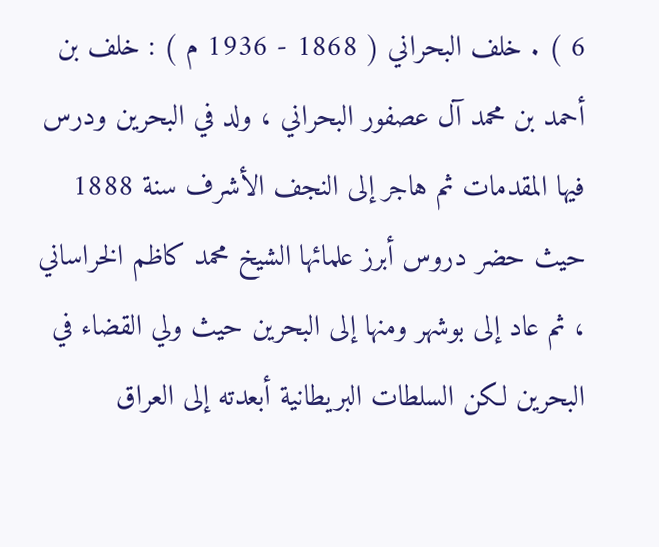6 ) . خلف البحراني ( 1868 - 1936 م ) : خلف بن أحمد بن محمد آل عصفور البحراني ، ولد في البحرين ودرس فيها المقدمات ثم هاجر إلى النجف الأشرف سنة 1888 حيث حضر دروس أبرز علمائها الشيخ محمد كاظم الخراساني ، ثم عاد إلى بوشهر ومنها إلى البحرين حيث ولي القضاء في البحرين لكن السلطات البريطانية أبعدته إلى العراق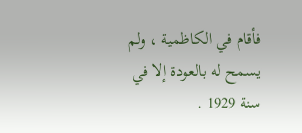فأقام في الكاظمية ، ولم يسمح له بالعودة إلا في سنة 1929 .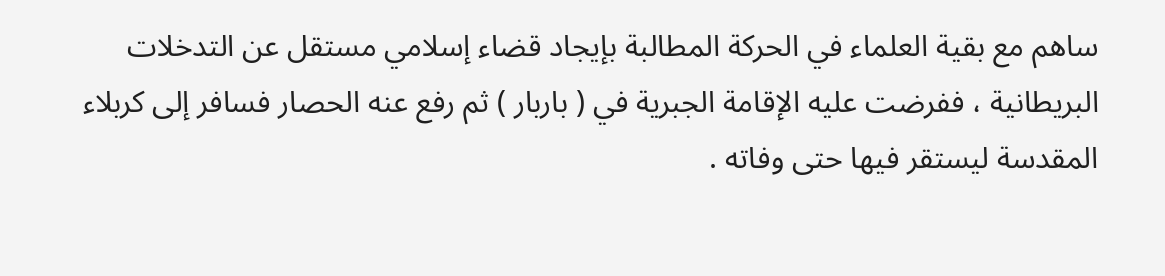ساهم مع بقية العلماء في الحركة المطالبة بإيجاد قضاء إسلامي مستقل عن التدخلات البريطانية ، ففرضت عليه الإقامة الجبرية في ( باربار ) ثم رفع عنه الحصار فسافر إلى كربلاء المقدسة ليستقر فيها حتى وفاته .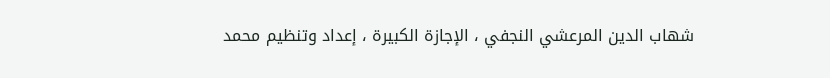شهاب الدين المرعشي النجفي ، الإجازة الكبيرة ، إعداد وتنظيم محمد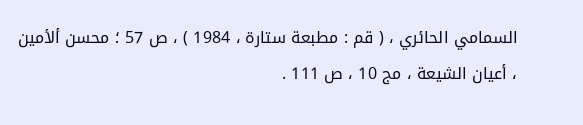السمامي الحائري ، ( قم : مطبعة ستارة ، 1984 ) ، ص 57 ؛ محسن ألأمين ، أعيان الشيعة ، مج 10 ، ص 111 .